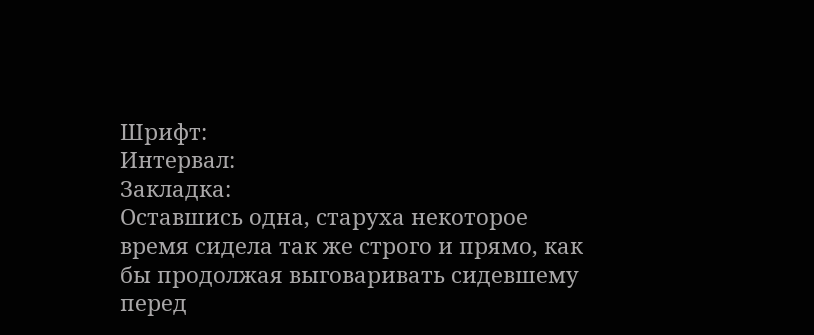Шрифт:
Интервал:
Закладка:
Оставшись одна, старуха некоторое время сидела так же строго и прямо, как бы продолжая выговаривать сидевшему перед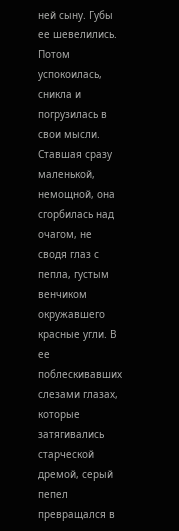ней сыну. Губы ее шевелились. Потом успокоилась, сникла и погрузилась в свои мысли. Ставшая сразу маленькой, немощной, она сгорбилась над очагом, не сводя глаз с пепла, густым венчиком окружавшего красные угли. В ее поблескивавших слезами глазах, которые затягивались старческой дремой, серый пепел превращался в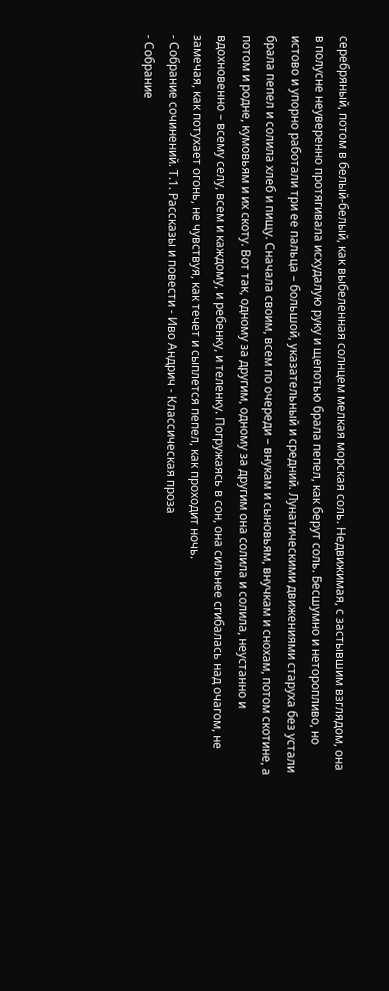серебряный, потом в белый-белый, как выбеленная солнцем мелкая морская соль. Недвижимая, с застывшим взглядом, она в полусне неуверенно протягивала исхудалую руку и щепотью брала пепел, как берут соль. Бесшумно и неторопливо, но истово и упорно работали три ее пальца – большой, указательный и средний. Лунатическими движениями старуха без устали брала пепел и солила хлеб и пищу. Сначала своим, всем по очереди – внукам и сыновьям, внучкам и снохам, потом скотине, а потом и родне, кумовьям и их скоту. Вот так, одному за другим, одному за другим она солила и солила, неустанно и вдохновенно – всему селу, всем и каждому, и ребенку, и теленку. Погружаясь в сон, она сильнее сгибалась над очагом, не замечая, как потухает огонь, не чувствуя, как течет и сыплется пепел, как проходит ночь.
- Собрание сочинений. Т.1. Рассказы и повести - Иво Андрич - Классическая проза
- Собрание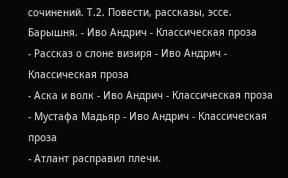сочинений. Т.2. Повести, рассказы, эссе. Барышня. - Иво Андрич - Классическая проза
- Рассказ о слоне визиря - Иво Андрич - Классическая проза
- Аска и волк - Иво Андрич - Классическая проза
- Мустафа Мадьяр - Иво Андрич - Классическая проза
- Атлант расправил плечи.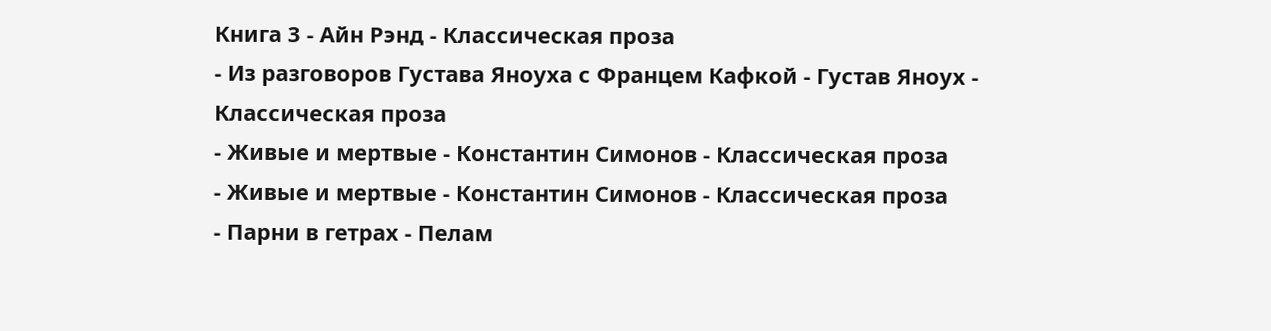Книга 3 - Айн Рэнд - Классическая проза
- Из разговоров Густава Яноуха с Францем Кафкой - Густав Яноух - Классическая проза
- Живые и мертвые - Константин Симонов - Классическая проза
- Живые и мертвые - Константин Симонов - Классическая проза
- Парни в гетрах - Пелам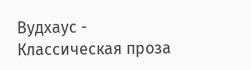Вудхаус - Классическая проза